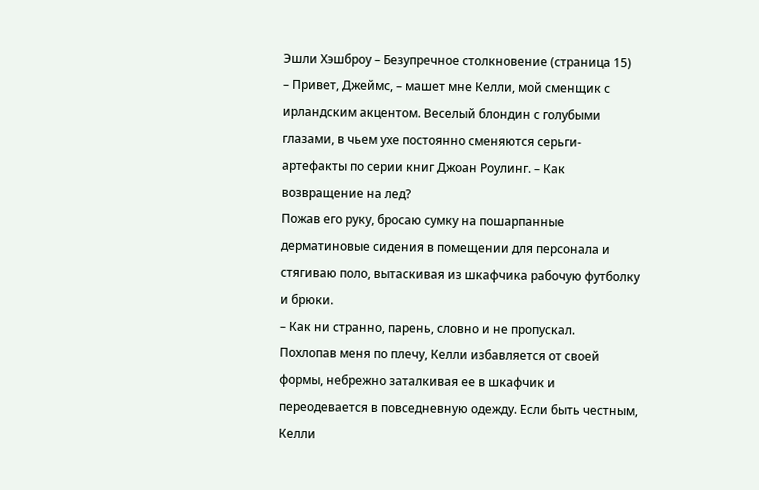Эшли Хэшброу – Безупречное столкновение (страница 15)
– Привет, Джеймс, – машет мне Келли, мой сменщик с ирландским акцентом. Веселый блондин с голубыми глазами, в чьем ухе постоянно сменяются серьги-артефакты по серии книг Джоан Роулинг. – Как возвращение на лед?
Пожав его руку, бросаю сумку на пошарпанные дерматиновые сидения в помещении для персонала и стягиваю поло, вытаскивая из шкафчика рабочую футболку и брюки.
– Как ни странно, парень, словно и не пропускал.
Похлопав меня по плечу, Келли избавляется от своей формы, небрежно заталкивая ее в шкафчик и переодевается в повседневную одежду. Если быть честным, Келли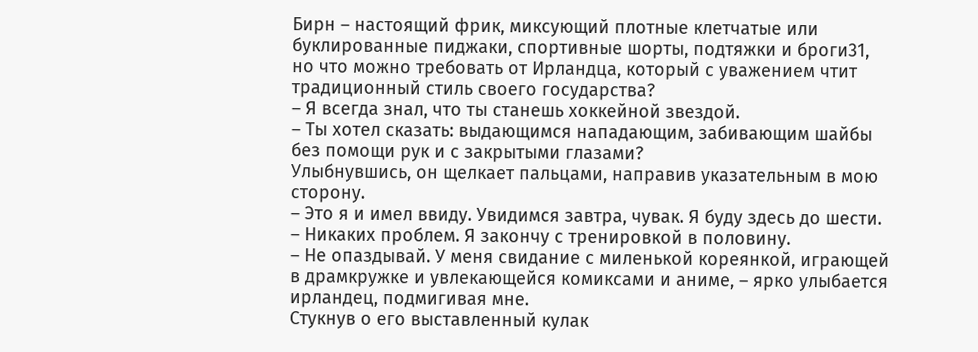Бирн – настоящий фрик, миксующий плотные клетчатые или буклированные пиджаки, спортивные шорты, подтяжки и броги31, но что можно требовать от Ирландца, который с уважением чтит традиционный стиль своего государства?
– Я всегда знал, что ты станешь хоккейной звездой.
– Ты хотел сказать: выдающимся нападающим, забивающим шайбы без помощи рук и с закрытыми глазами?
Улыбнувшись, он щелкает пальцами, направив указательным в мою сторону.
– Это я и имел ввиду. Увидимся завтра, чувак. Я буду здесь до шести.
– Никаких проблем. Я закончу с тренировкой в половину.
– Не опаздывай. У меня свидание с миленькой кореянкой, играющей в драмкружке и увлекающейся комиксами и аниме, – ярко улыбается ирландец, подмигивая мне.
Стукнув о его выставленный кулак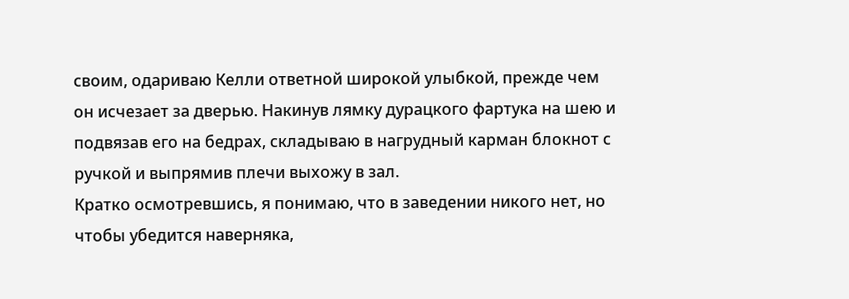своим, одариваю Келли ответной широкой улыбкой, прежде чем он исчезает за дверью. Накинув лямку дурацкого фартука на шею и подвязав его на бедрах, складываю в нагрудный карман блокнот с ручкой и выпрямив плечи выхожу в зал.
Кратко осмотревшись, я понимаю, что в заведении никого нет, но чтобы убедится наверняка,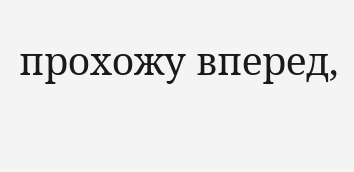прохожу вперед,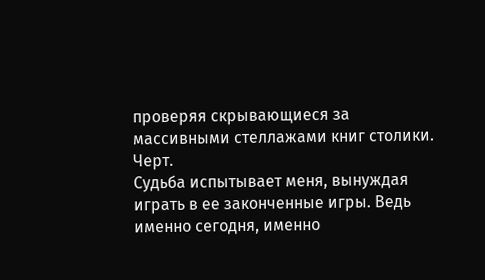проверяя скрывающиеся за массивными стеллажами книг столики.
Черт.
Судьба испытывает меня, вынуждая играть в ее законченные игры. Ведь именно сегодня, именно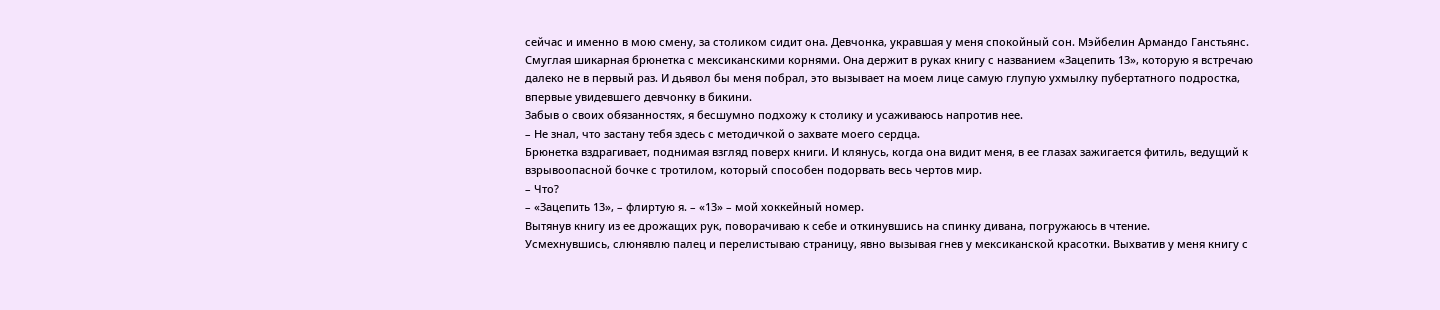сейчас и именно в мою смену, за столиком сидит она. Девчонка, укравшая у меня спокойный сон. Мэйбелин Армандо Ганстьянс. Смуглая шикарная брюнетка с мексиканскими корнями. Она держит в руках книгу с названием «Зацепить 13», которую я встречаю далеко не в первый раз. И дьявол бы меня побрал, это вызывает на моем лице самую глупую ухмылку пубертатного подростка, впервые увидевшего девчонку в бикини.
Забыв о своих обязанностях, я бесшумно подхожу к столику и усаживаюсь напротив нее.
– Не знал, что застану тебя здесь с методичкой о захвате моего сердца.
Брюнетка вздрагивает, поднимая взгляд поверх книги. И клянусь, когда она видит меня, в ее глазах зажигается фитиль, ведущий к взрывоопасной бочке с тротилом, который способен подорвать весь чертов мир.
– Что?
– «Зацепить 13», – флиртую я. – «13» – мой хоккейный номер.
Вытянув книгу из ее дрожащих рук, поворачиваю к себе и откинувшись на спинку дивана, погружаюсь в чтение.
Усмехнувшись, слюнявлю палец и перелистываю страницу, явно вызывая гнев у мексиканской красотки. Выхватив у меня книгу с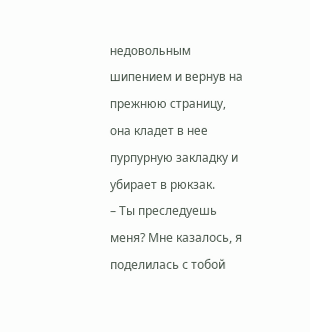недовольным шипением и вернув на прежнюю страницу, она кладет в нее пурпурную закладку и убирает в рюкзак.
– Ты преследуешь меня? Мне казалось, я поделилась с тобой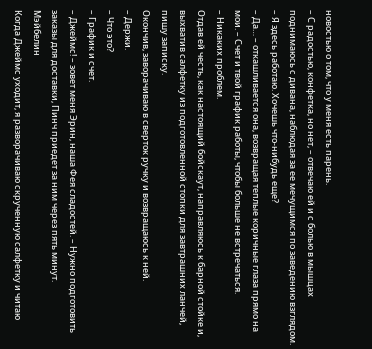новостью о том, что у меня есть парень.
– С радостью, конфетка, но нет, – отвечаю ей и с болью в мышцах поднимаюсь с дивана, наблюдая за ее мечущимся по заведению взглядом. – Я здесь работаю. Хочешь что-нибудь еще?
– Да… – откашливается она, возвращая теплые коричные глаза прямо на мои. – Счет и твой график работы, чтобы больше не встречаться.
– Никаких проблем.
Отдав ей честь, как настоящий бойскаут, направляюсь к барной стойке и, выхватив салфетку из подготовленной стопки для завтрашних ланчей, пишу записку.
Окончив, заворачиваю в сверток ручку и возвращаюсь к ней.
– Держи.
– Что это?
– График и счет.
– Джеймс! – зовет меня Эрин, наша Фея сладостей. – Нужно подготовить заказы для доставки, Пинч приедет за ним через пять минут.
Мэйбелин
Когда Джеймс уходит, я разворачиваю скрученную салфетку и читаю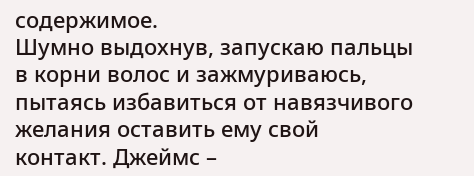содержимое.
Шумно выдохнув, запускаю пальцы в корни волос и зажмуриваюсь, пытаясь избавиться от навязчивого желания оставить ему свой контакт. Джеймс –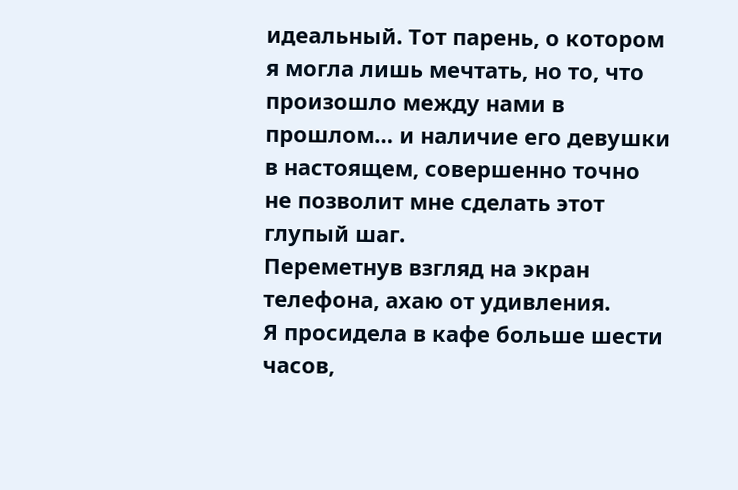идеальный. Тот парень, о котором я могла лишь мечтать, но то, что произошло между нами в прошлом… и наличие его девушки в настоящем, совершенно точно не позволит мне сделать этот глупый шаг.
Переметнув взгляд на экран телефона, ахаю от удивления.
Я просидела в кафе больше шести часов,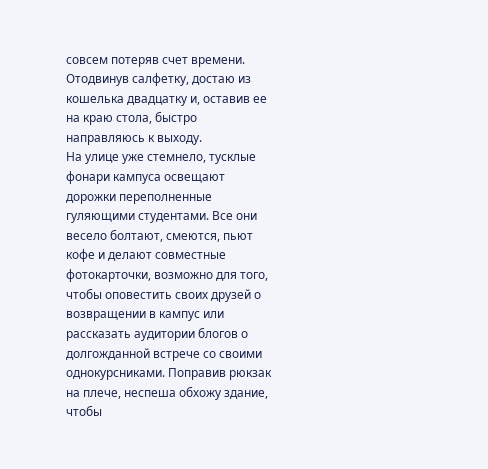совсем потеряв счет времени.
Отодвинув салфетку, достаю из кошелька двадцатку и, оставив ее на краю стола, быстро направляюсь к выходу.
На улице уже стемнело, тусклые фонари кампуса освещают дорожки переполненные гуляющими студентами. Все они весело болтают, смеются, пьют кофе и делают совместные фотокарточки, возможно для того, чтобы оповестить своих друзей о возвращении в кампус или рассказать аудитории блогов о долгожданной встрече со своими однокурсниками. Поправив рюкзак на плече, неспеша обхожу здание, чтобы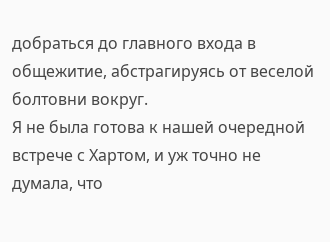добраться до главного входа в общежитие, абстрагируясь от веселой болтовни вокруг.
Я не была готова к нашей очередной встрече с Хартом, и уж точно не думала, что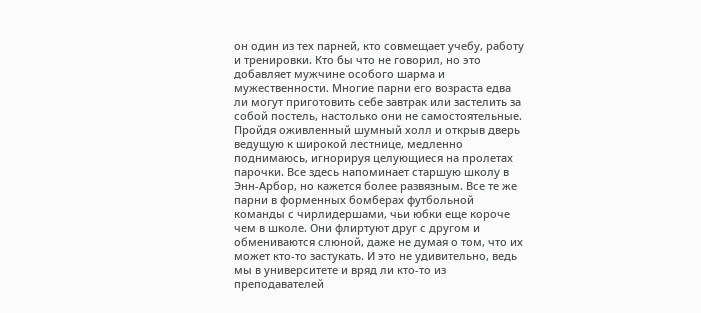он один из тех парней, кто совмещает учебу, работу и тренировки. Кто бы что не говорил, но это добавляет мужчине особого шарма и мужественности. Многие парни его возраста едва ли могут приготовить себе завтрак или застелить за собой постель, настолько они не самостоятельные.
Пройдя оживленный шумный холл и открыв дверь ведущую к широкой лестнице, медленно поднимаюсь, игнорируя целующиеся на пролетах парочки. Все здесь напоминает старшую школу в Энн-Арбор, но кажется более развязным. Все те же парни в форменных бомберах футбольной команды с чирлидершами, чьи юбки еще короче чем в школе. Они флиртуют друг с другом и обмениваются слюной, даже не думая о том, что их может кто-то застукать. И это не удивительно, ведь мы в университете и вряд ли кто-то из преподавателей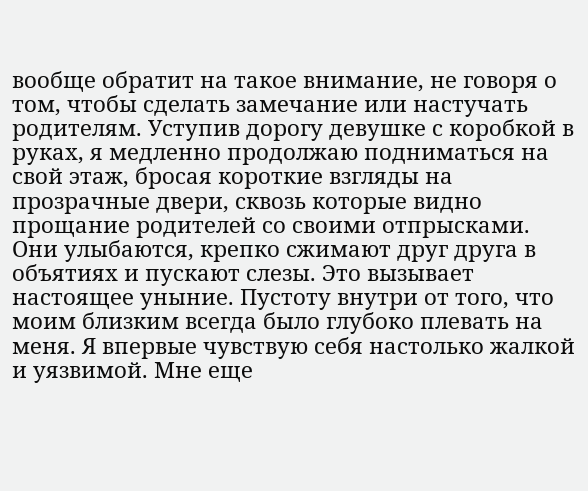вообще обратит на такое внимание, не говоря о том, чтобы сделать замечание или настучать родителям. Уступив дорогу девушке с коробкой в руках, я медленно продолжаю подниматься на свой этаж, бросая короткие взгляды на прозрачные двери, сквозь которые видно прощание родителей со своими отпрысками. Они улыбаются, крепко сжимают друг друга в объятиях и пускают слезы. Это вызывает настоящее уныние. Пустоту внутри от того, что моим близким всегда было глубоко плевать на меня. Я впервые чувствую себя настолько жалкой и уязвимой. Мне еще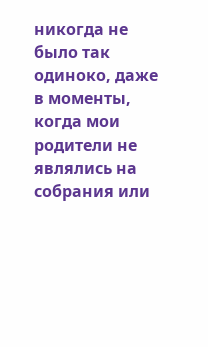никогда не было так одиноко, даже в моменты, когда мои родители не являлись на собрания или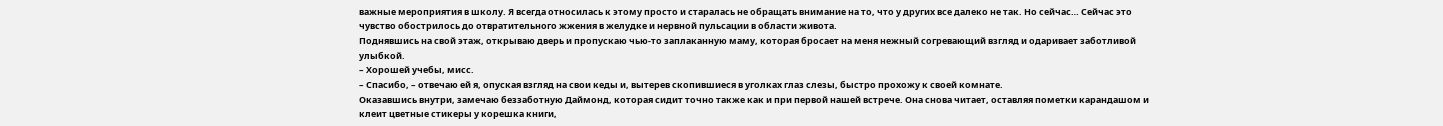важные мероприятия в школу. Я всегда относилась к этому просто и старалась не обращать внимание на то, что у других все далеко не так. Но сейчас… Сейчас это чувство обострилось до отвратительного жжения в желудке и нервной пульсации в области живота.
Поднявшись на свой этаж, открываю дверь и пропускаю чью-то заплаканную маму, которая бросает на меня нежный согревающий взгляд и одаривает заботливой улыбкой.
– Хорошей учебы, мисс.
– Спасибо, – отвечаю ей я, опуская взгляд на свои кеды и, вытерев скопившиеся в уголках глаз слезы, быстро прохожу к своей комнате.
Оказавшись внутри, замечаю беззаботную Даймонд, которая сидит точно также как и при первой нашей встрече. Она снова читает, оставляя пометки карандашом и клеит цветные стикеры у корешка книги,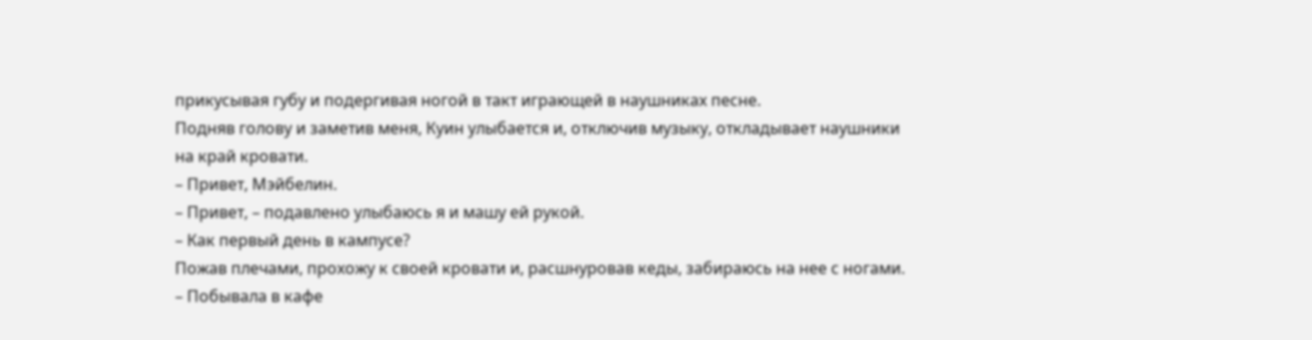прикусывая губу и подергивая ногой в такт играющей в наушниках песне.
Подняв голову и заметив меня, Куин улыбается и, отключив музыку, откладывает наушники на край кровати.
– Привет, Мэйбелин.
– Привет, – подавлено улыбаюсь я и машу ей рукой.
– Как первый день в кампусе?
Пожав плечами, прохожу к своей кровати и, расшнуровав кеды, забираюсь на нее с ногами.
– Побывала в кафе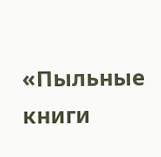«Пыльные книги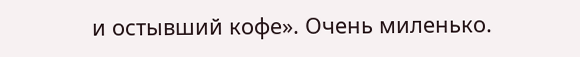и остывший кофе». Очень миленько.